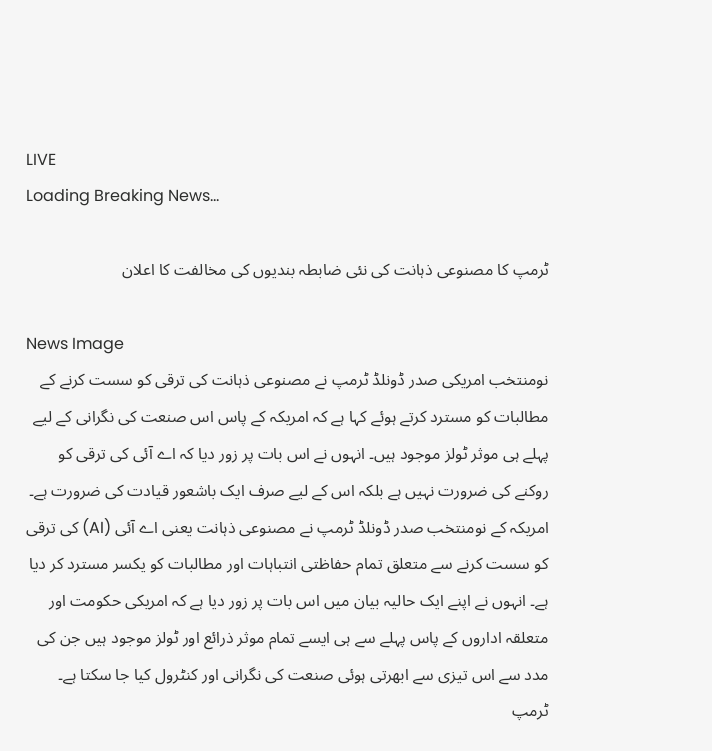LIVE
Loading Breaking News...

ٹرمپ کا مصنوعی ذہانت کی نئی ضابطہ بندیوں کی مخالفت کا اعلان

News Image
نومنتخب امریکی صدر ڈونلڈ ٹرمپ نے مصنوعی ذہانت کی ترقی کو سست کرنے کے مطالبات کو مسترد کرتے ہوئے کہا ہے کہ امریکہ کے پاس اس صنعت کی نگرانی کے لیے پہلے ہی موثر ٹولز موجود ہیں۔ انہوں نے اس بات پر زور دیا کہ اے آئی کی ترقی کو روکنے کی ضرورت نہیں ہے بلکہ اس کے لیے صرف ایک باشعور قیادت کی ضرورت ہے۔
امریکہ کے نومنتخب صدر ڈونلڈ ٹرمپ نے مصنوعی ذہانت یعنی اے آئی (AI) کی ترقی کو سست کرنے سے متعلق تمام حفاظتی انتباہات اور مطالبات کو یکسر مسترد کر دیا ہے۔ انہوں نے اپنے ایک حالیہ بیان میں اس بات پر زور دیا ہے کہ امریکی حکومت اور متعلقہ اداروں کے پاس پہلے سے ہی ایسے تمام موثر ذرائع اور ٹولز موجود ہیں جن کی مدد سے اس تیزی سے ابھرتی ہوئی صنعت کی نگرانی اور کنٹرول کیا جا سکتا ہے۔ ٹرمپ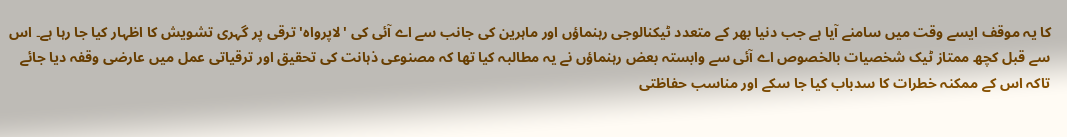کا یہ موقف ایسے وقت میں سامنے آیا ہے جب دنیا بھر کے متعدد ٹیکنالوجی رہنماؤں اور ماہرین کی جانب سے اے آئی کی 'لاپرواہ' ترقی پر گہری تشویش کا اظہار کیا جا رہا ہے۔ اس سے قبل کچھ ممتاز ٹیک شخصیات بالخصوص اے آئی سے وابستہ بعض رہنماؤں نے یہ مطالبہ کیا تھا کہ مصنوعی ذہانت کی تحقیق اور ترقیاتی عمل میں عارضی وقفہ دیا جائے تاکہ اس کے ممکنہ خطرات کا سدباب کیا جا سکے اور مناسب حفاظتی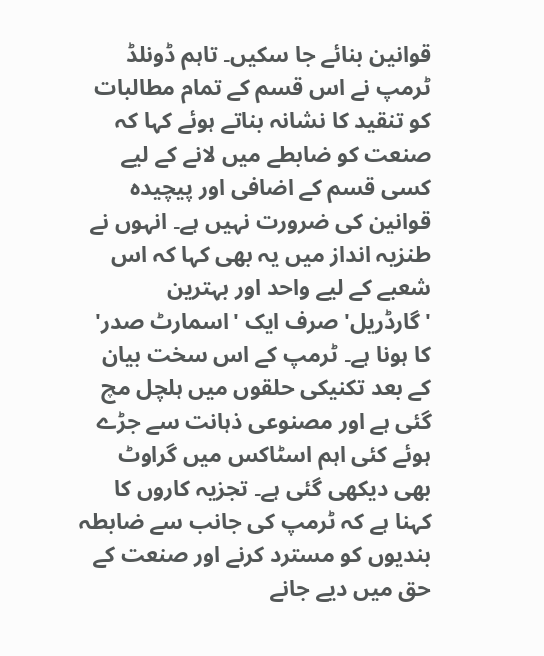قوانین بنائے جا سکیں۔ تاہم ڈونلڈ ٹرمپ نے اس قسم کے تمام مطالبات کو تنقید کا نشانہ بناتے ہوئے کہا کہ صنعت کو ضابطے میں لانے کے لیے کسی قسم کے اضافی اور پیچیدہ قوانین کی ضرورت نہیں ہے۔ انہوں نے طنزیہ انداز میں یہ بھی کہا کہ اس شعبے کے لیے واحد اور بہترین 'گارڈریل' صرف ایک 'اسمارٹ صدر' کا ہونا ہے۔ ٹرمپ کے اس سخت بیان کے بعد تکنیکی حلقوں میں ہلچل مچ گئی ہے اور مصنوعی ذہانت سے جڑے ہوئے کئی اہم اسٹاکس میں گراوٹ بھی دیکھی گئی ہے۔ تجزیہ کاروں کا کہنا ہے کہ ٹرمپ کی جانب سے ضابطہ بندیوں کو مسترد کرنے اور صنعت کے حق میں دیے جانے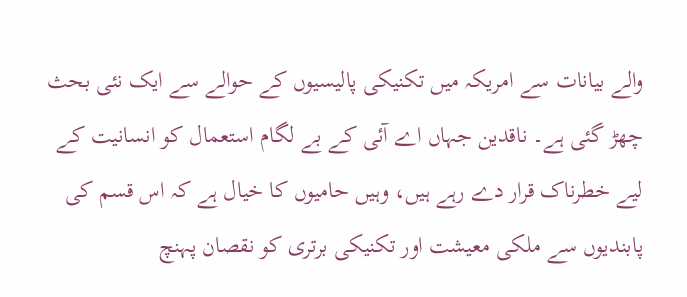والے بیانات سے امریکہ میں تکنیکی پالیسیوں کے حوالے سے ایک نئی بحث چھڑ گئی ہے۔ ناقدین جہاں اے آئی کے بے لگام استعمال کو انسانیت کے لیے خطرناک قرار دے رہے ہیں، وہیں حامیوں کا خیال ہے کہ اس قسم کی پابندیوں سے ملکی معیشت اور تکنیکی برتری کو نقصان پہنچ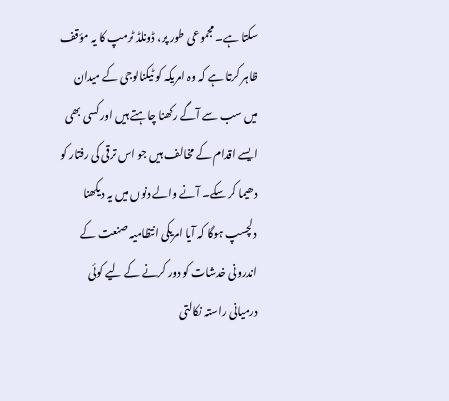سکتا ہے۔ مجموعی طور پر، ڈونلڈ ٹرمپ کا یہ مؤقف ظاہر کرتا ہے کہ وہ امریکہ کو ٹیکنالوجی کے میدان میں سب سے آگے رکھنا چاہتے ہیں اور کسی بھی ایسے اقدام کے مخالف ہیں جو اس ترقی کی رفتار کو دھیما کر سکے۔ آنے والے دنوں میں یہ دیکھنا دلچسپ ہوگا کہ آیا امریکی انتظامیہ صنعت کے اندرونی خدشات کو دور کرنے کے لیے کوئی درمیانی راستہ نکالتی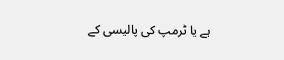ہے یا ٹرمپ کی پالیسی کے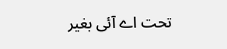تحت اے آئی بغیر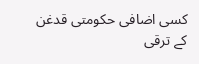کسی اضافی حکومتی قدغن کے ترقی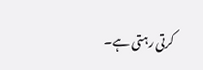کرتی رہتی ہے۔